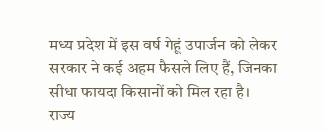मध्य प्रदेश में इस वर्ष गेहूं उपार्जन को लेकर सरकार ने कई अहम फैसले लिए हैं, जिनका सीधा फायदा किसानों को मिल रहा है। राज्य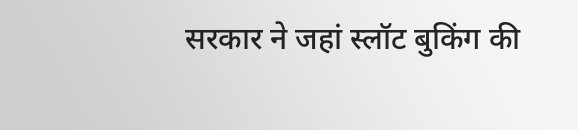सरकार ने जहां स्लॉट बुकिंग की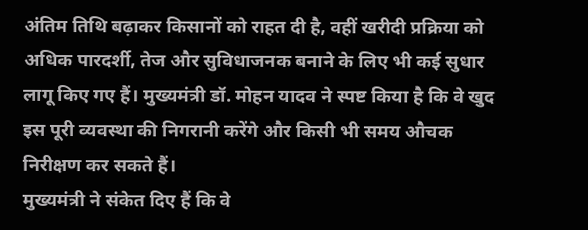अंतिम तिथि बढ़ाकर किसानों को राहत दी है, वहीं खरीदी प्रक्रिया को अधिक पारदर्शी, तेज और सुविधाजनक बनाने के लिए भी कई सुधार लागू किए गए हैं। मुख्यमंत्री डॉ. मोहन यादव ने स्पष्ट किया है कि वे खुद इस पूरी व्यवस्था की निगरानी करेंगे और किसी भी समय औचक निरीक्षण कर सकते हैं।
मुख्यमंत्री ने संकेत दिए हैं कि वे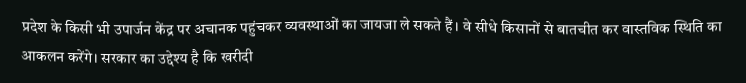प्रदेश के किसी भी उपार्जन केंद्र पर अचानक पहुंचकर व्यवस्थाओं का जायजा ले सकते हैं। वे सीधे किसानों से बातचीत कर वास्तविक स्थिति का आकलन करेंगे। सरकार का उद्देश्य है कि खरीदी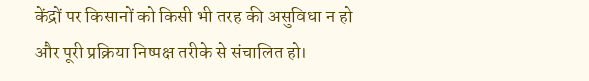केंद्रों पर किसानों को किसी भी तरह की असुविधा न हो और पूरी प्रक्रिया निष्पक्ष तरीके से संचालित हो।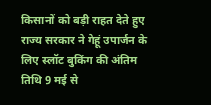किसानों को बड़ी राहत देते हुए राज्य सरकार ने गेहूं उपार्जन के लिए स्लॉट बुकिंग की अंतिम तिथि 9 मई से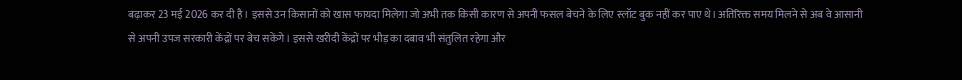बढ़ाकर 23 मई 2026 कर दी है। इससे उन किसानों को खास फायदा मिलेगा जो अभी तक किसी कारण से अपनी फसल बेचने के लिए स्लॉट बुक नहीं कर पाए थे। अतिरिक्त समय मिलने से अब वे आसानी से अपनी उपज सरकारी केंद्रों पर बेच सकेंगे। इससे खरीदी केंद्रों पर भीड़ का दबाव भी संतुलित रहेगा और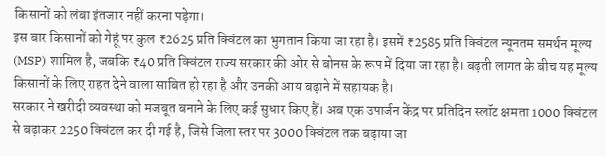किसानों को लंबा इंतजार नहीं करना पड़ेगा।
इस बार किसानों को गेहूं पर कुल ₹2625 प्रति क्विंटल का भुगतान किया जा रहा है। इसमें ₹2585 प्रति क्विंटल न्यूनतम समर्थन मूल्य (MSP) शामिल है, जबकि ₹40 प्रति क्विंटल राज्य सरकार की ओर से बोनस के रूप में दिया जा रहा है। बढ़ती लागत के बीच यह मूल्य किसानों के लिए राहत देने वाला साबित हो रहा है और उनकी आय बढ़ाने में सहायक है।
सरकार ने खरीदी व्यवस्था को मजबूत बनाने के लिए कई सुधार किए हैं। अब एक उपार्जन केंद्र पर प्रतिदिन स्लॉट क्षमता 1000 क्विंटल से बढ़ाकर 2250 क्विंटल कर दी गई है, जिसे जिला स्तर पर 3000 क्विंटल तक बढ़ाया जा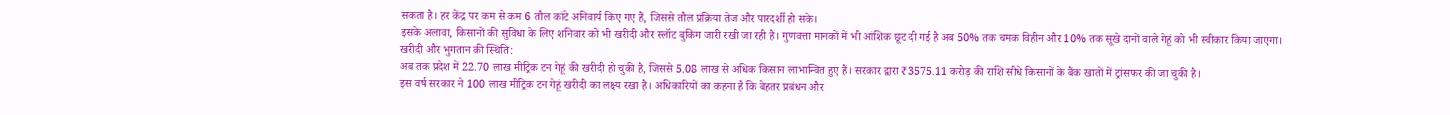सकता है। हर केंद्र पर कम से कम 6 तौल कांटे अनिवार्य किए गए हैं, जिससे तौल प्रक्रिया तेज और पारदर्शी हो सके।
इसके अलावा, किसानों की सुविधा के लिए शनिवार को भी खरीदी और स्लॉट बुकिंग जारी रखी जा रही है। गुणवत्ता मानकों में भी आंशिक छूट दी गई है अब 50% तक चमक विहीन और 10% तक सूखे दानों वाले गेहूं को भी स्वीकार किया जाएगा।
खरीदी और भुगतान की स्थिति:
अब तक प्रदेश में 22.70 लाख मीट्रिक टन गेहूं की खरीदी हो चुकी है, जिससे 5.08 लाख से अधिक किसान लाभान्वित हुए हैं। सरकार द्वारा ₹3575.11 करोड़ की राशि सीधे किसानों के बैंक खातों में ट्रांसफर की जा चुकी है।
इस वर्ष सरकार ने 100 लाख मीट्रिक टन गेहूं खरीदी का लक्ष्य रखा है। अधिकारियों का कहना है कि बेहतर प्रबंधन और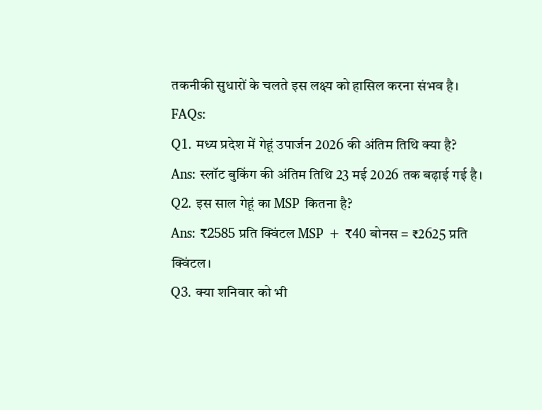तकनीकी सुधारों के चलते इस लक्ष्य को हासिल करना संभव है।
FAQs:
Q1. मध्य प्रदेश में गेहूं उपार्जन 2026 की अंतिम तिथि क्या है?
Ans: स्लॉट बुकिंग की अंतिम तिथि 23 मई 2026 तक बढ़ाई गई है।
Q2. इस साल गेहूं का MSP कितना है?
Ans: ₹2585 प्रति क्विंटल MSP + ₹40 बोनस = ₹2625 प्रति क्विंटल।
Q3. क्या शनिवार को भी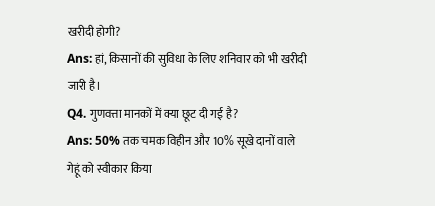खरीदी होगी?
Ans: हां, किसानों की सुविधा के लिए शनिवार को भी खरीदी जारी है।
Q4. गुणवत्ता मानकों में क्या छूट दी गई है?
Ans: 50% तक चमक विहीन और 10% सूखे दानों वाले गेहूं को स्वीकार किया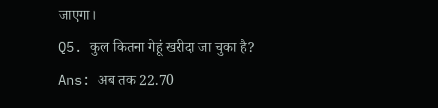जाएगा।
Q5. कुल कितना गेहूं खरीदा जा चुका है?
Ans: अब तक 22.70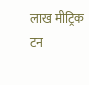लाख मीट्रिक टन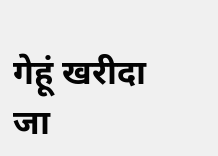गेहूं खरीदा जा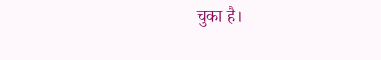चुका है।